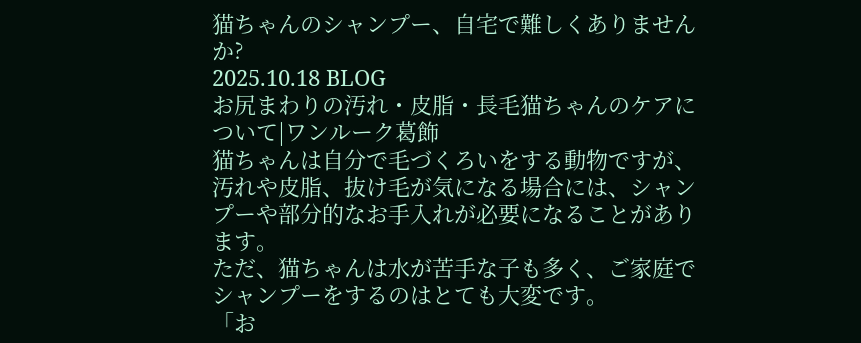猫ちゃんのシャンプー、自宅で難しくありませんか?
2025.10.18 BLOG
お尻まわりの汚れ・皮脂・長毛猫ちゃんのケアについて|ワンルーク葛飾
猫ちゃんは自分で毛づくろいをする動物ですが、汚れや皮脂、抜け毛が気になる場合には、シャンプーや部分的なお手入れが必要になることがあります。
ただ、猫ちゃんは水が苦手な子も多く、ご家庭でシャンプーをするのはとても大変です。
「お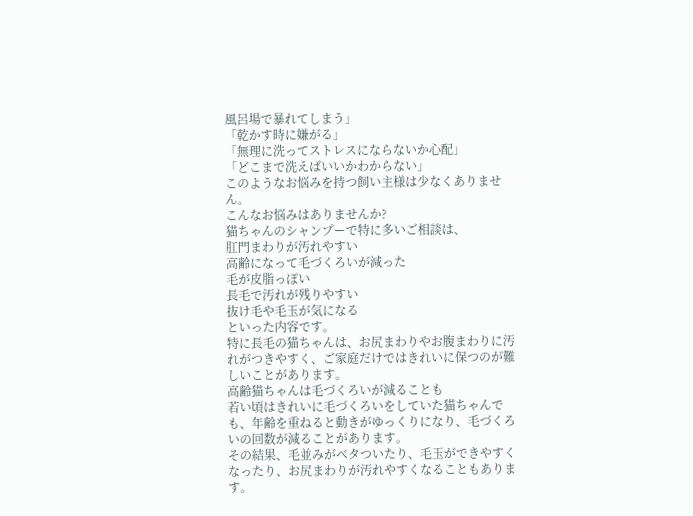風呂場で暴れてしまう」
「乾かす時に嫌がる」
「無理に洗ってストレスにならないか心配」
「どこまで洗えばいいかわからない」
このようなお悩みを持つ飼い主様は少なくありません。
こんなお悩みはありませんか?
猫ちゃんのシャンプーで特に多いご相談は、
肛門まわりが汚れやすい
高齢になって毛づくろいが減った
毛が皮脂っぽい
長毛で汚れが残りやすい
抜け毛や毛玉が気になる
といった内容です。
特に長毛の猫ちゃんは、お尻まわりやお腹まわりに汚れがつきやすく、ご家庭だけではきれいに保つのが難しいことがあります。
高齢猫ちゃんは毛づくろいが減ることも
若い頃はきれいに毛づくろいをしていた猫ちゃんでも、年齢を重ねると動きがゆっくりになり、毛づくろいの回数が減ることがあります。
その結果、毛並みがベタついたり、毛玉ができやすくなったり、お尻まわりが汚れやすくなることもあります。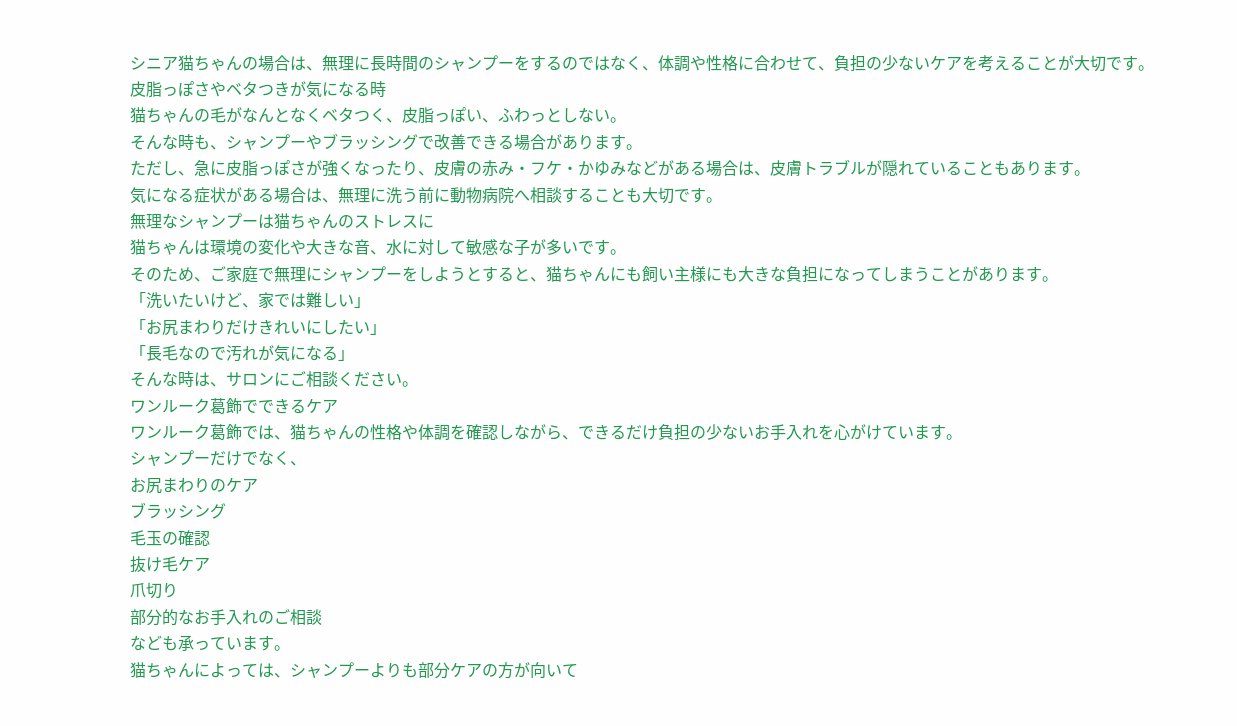シニア猫ちゃんの場合は、無理に長時間のシャンプーをするのではなく、体調や性格に合わせて、負担の少ないケアを考えることが大切です。
皮脂っぽさやベタつきが気になる時
猫ちゃんの毛がなんとなくベタつく、皮脂っぽい、ふわっとしない。
そんな時も、シャンプーやブラッシングで改善できる場合があります。
ただし、急に皮脂っぽさが強くなったり、皮膚の赤み・フケ・かゆみなどがある場合は、皮膚トラブルが隠れていることもあります。
気になる症状がある場合は、無理に洗う前に動物病院へ相談することも大切です。
無理なシャンプーは猫ちゃんのストレスに
猫ちゃんは環境の変化や大きな音、水に対して敏感な子が多いです。
そのため、ご家庭で無理にシャンプーをしようとすると、猫ちゃんにも飼い主様にも大きな負担になってしまうことがあります。
「洗いたいけど、家では難しい」
「お尻まわりだけきれいにしたい」
「長毛なので汚れが気になる」
そんな時は、サロンにご相談ください。
ワンルーク葛飾でできるケア
ワンルーク葛飾では、猫ちゃんの性格や体調を確認しながら、できるだけ負担の少ないお手入れを心がけています。
シャンプーだけでなく、
お尻まわりのケア
ブラッシング
毛玉の確認
抜け毛ケア
爪切り
部分的なお手入れのご相談
なども承っています。
猫ちゃんによっては、シャンプーよりも部分ケアの方が向いて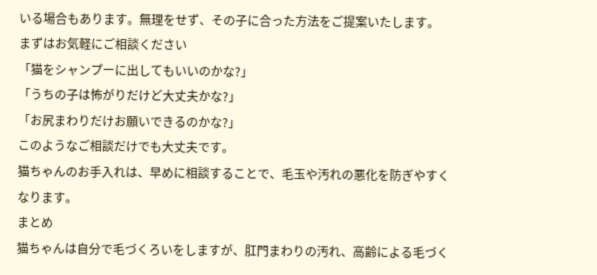いる場合もあります。無理をせず、その子に合った方法をご提案いたします。
まずはお気軽にご相談ください
「猫をシャンプーに出してもいいのかな?」
「うちの子は怖がりだけど大丈夫かな?」
「お尻まわりだけお願いできるのかな?」
このようなご相談だけでも大丈夫です。
猫ちゃんのお手入れは、早めに相談することで、毛玉や汚れの悪化を防ぎやすくなります。
まとめ
猫ちゃんは自分で毛づくろいをしますが、肛門まわりの汚れ、高齢による毛づく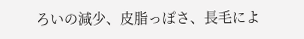ろいの減少、皮脂っぽさ、長毛によ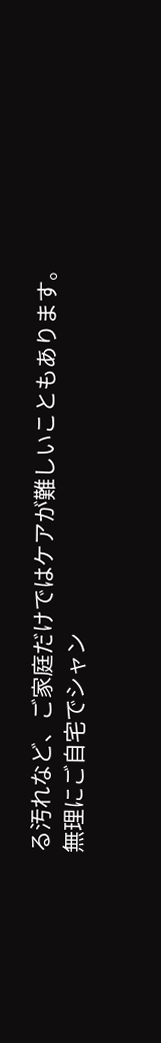る汚れなど、ご家庭だけではケアが難しいこともあります。
無理にご自宅でシャン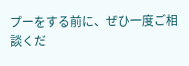プーをする前に、ぜひ一度ご相談くだ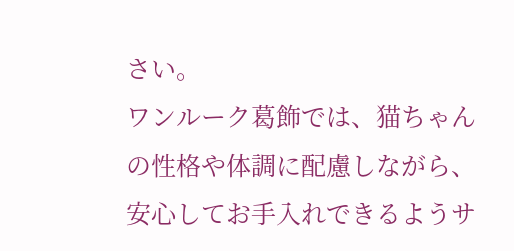さい。
ワンルーク葛飾では、猫ちゃんの性格や体調に配慮しながら、安心してお手入れできるようサ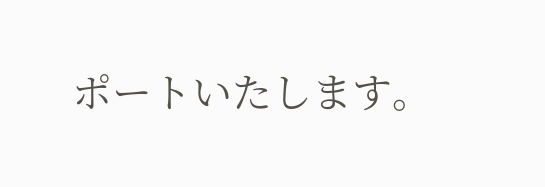ポートいたします。